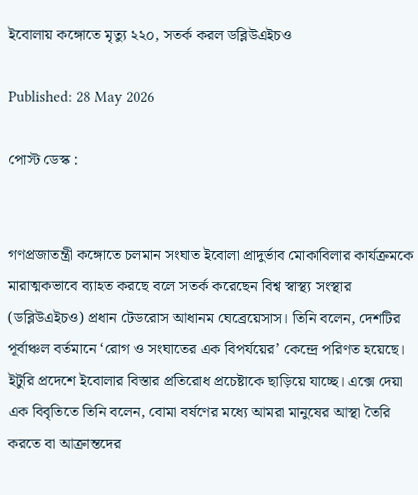ইবোলায় কঙ্গোতে মৃত্যু ২২০, সতর্ক করল ডব্লিউএইচও

Published: 28 May 2026

পোস্ট ডেস্ক :


গণপ্রজাতন্ত্রী কঙ্গোতে চলমান সংঘাত ইবোলা প্রাদুর্ভাব মোকাবিলার কার্যক্রমকে মারাত্মকভাবে ব্যাহত করছে বলে সতর্ক করেছেন বিশ্ব স্বাস্থ্য সংস্থার (ডব্লিউএইচও) প্রধান টেডরোস আধানম ঘেব্রেয়েসাস। তিনি বলেন, দেশটির পূর্বাঞ্চল বর্তমানে ‘রোগ ও সংঘাতের এক বিপর্যয়ের’ কেন্দ্রে পরিণত হয়েছে। ইটুরি প্রদেশে ইবোলার বিস্তার প্রতিরোধ প্রচেষ্টাকে ছাড়িয়ে যাচ্ছে। এক্সে দেয়া এক বিবৃতিতে তিনি বলেন, বোমা বর্ষণের মধ্যে আমরা মানুষের আস্থা তৈরি করতে বা আক্রান্তদের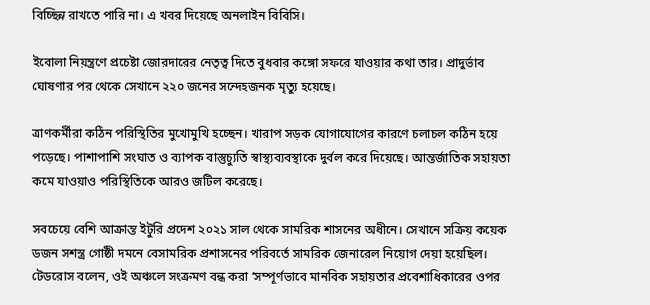বিচ্ছিন্ন রাখতে পারি না। এ খবর দিয়েছে অনলাইন বিবিসি।

ইবোলা নিয়ন্ত্রণে প্রচেষ্টা জোরদারের নেতৃত্ব দিতে বুধবার কঙ্গো সফরে যাওয়ার কথা তার। প্রাদুর্ভাব ঘোষণার পর থেকে সেখানে ২২০ জনের সন্দেহজনক মৃত্যু হয়েছে।

ত্রাণকর্মীরা কঠিন পরিস্থিতির মুখোমুখি হচ্ছেন। খারাপ সড়ক যোগাযোগের কারণে চলাচল কঠিন হয়ে পড়েছে। পাশাপাশি সংঘাত ও ব্যাপক বাস্তুচ্যুতি স্বাস্থ্যব্যবস্থাকে দুর্বল করে দিয়েছে। আন্তর্জাতিক সহায়তা কমে যাওয়াও পরিস্থিতিকে আরও জটিল করেছে।

সবচেয়ে বেশি আক্রান্ত ইটুরি প্রদেশ ২০২১ সাল থেকে সামরিক শাসনের অধীনে। সেখানে সক্রিয় কয়েক ডজন সশস্ত্র গোষ্ঠী দমনে বেসামরিক প্রশাসনের পরিবর্তে সামরিক জেনারেল নিয়োগ দেয়া হয়েছিল। টেডরোস বলেন, ওই অঞ্চলে সংক্রমণ বন্ধ করা ‘সম্পূর্ণভাবে মানবিক সহায়তার প্রবেশাধিকারের ওপর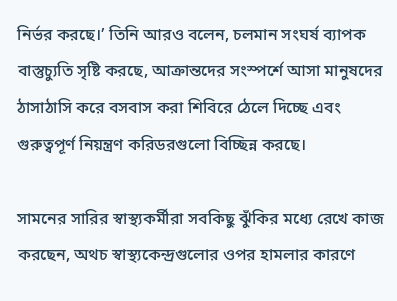নির্ভর করছে।’ তিনি আরও বলেন, চলমান সংঘর্ষ ব্যাপক বাস্তুচ্যুতি সৃষ্টি করছে, আক্রান্তদের সংস্পর্শে আসা মানুষদের ঠাসাঠাসি করে বসবাস করা শিবিরে ঠেলে দিচ্ছে এবং গুরুত্বপূর্ণ নিয়ন্ত্রণ করিডরগুলো বিচ্ছিন্ন করছে।

সামনের সারির স্বাস্থ্যকর্মীরা সবকিছু ঝুঁকির মধ্যে রেখে কাজ করছেন, অথচ স্বাস্থ্যকেন্দ্রগুলোর ওপর হামলার কারণে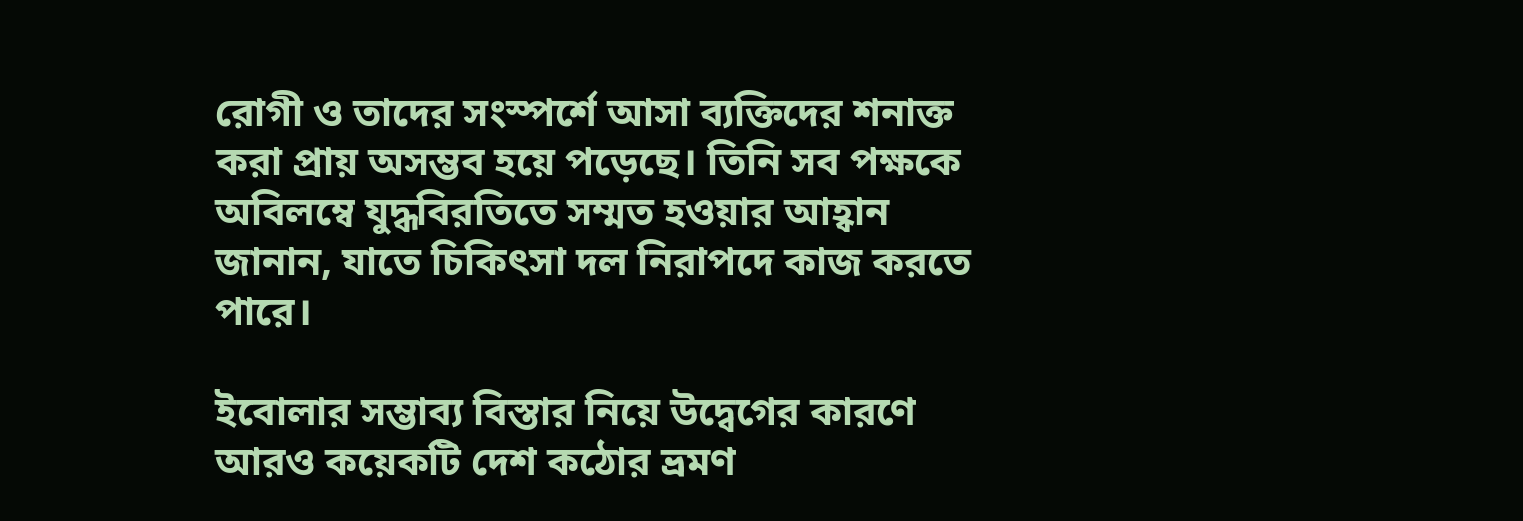রোগী ও তাদের সংস্পর্শে আসা ব্যক্তিদের শনাক্ত করা প্রায় অসম্ভব হয়ে পড়েছে। তিনি সব পক্ষকে অবিলম্বে যুদ্ধবিরতিতে সম্মত হওয়ার আহ্বান জানান, যাতে চিকিৎসা দল নিরাপদে কাজ করতে পারে।

ইবোলার সম্ভাব্য বিস্তার নিয়ে উদ্বেগের কারণে আরও কয়েকটি দেশ কঠোর ভ্রমণ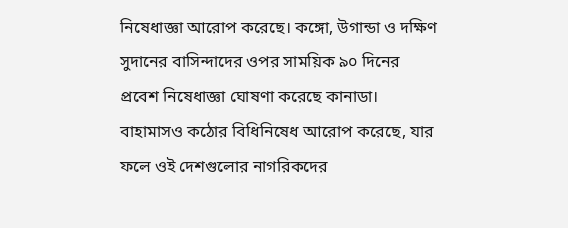নিষেধাজ্ঞা আরোপ করেছে। কঙ্গো, উগান্ডা ও দক্ষিণ সুদানের বাসিন্দাদের ওপর সাময়িক ৯০ দিনের প্রবেশ নিষেধাজ্ঞা ঘোষণা করেছে কানাডা। বাহামাসও কঠোর বিধিনিষেধ আরোপ করেছে, যার ফলে ওই দেশগুলোর নাগরিকদের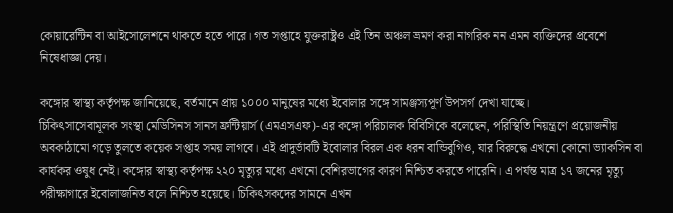কোয়ারেন্টিন বা আইসোলেশনে থাকতে হতে পারে। গত সপ্তাহে যুক্তরাষ্ট্রও এই তিন অঞ্চল ভ্রমণ করা নাগরিক নন এমন ব্যক্তিদের প্রবেশে নিষেধাজ্ঞা দেয়।

কঙ্গোর স্বাস্থ্য কর্তৃপক্ষ জানিয়েছে, বর্তমানে প্রায় ১০০০ মানুষের মধ্যে ইবোলার সঙ্গে সামঞ্জস্যপূর্ণ উপসর্গ দেখা যাচ্ছে।
চিকিৎসাসেবামূলক সংস্থা মেডিসিনস সানস ফ্রন্টিয়ার্স (এমএসএফ)-এর কঙ্গো পরিচালক বিবিসিকে বলেছেন, পরিস্থিতি নিয়ন্ত্রণে প্রয়োজনীয় অবকাঠামো গড়ে তুলতে কয়েক সপ্তাহ সময় লাগবে। এই প্রাদুর্ভাবটি ইবোলার বিরল এক ধরন বান্ডিবুগিও, যার বিরুদ্ধে এখনো কোনো ভ্যাকসিন বা কার্যকর ওষুধ নেই। কঙ্গোর স্বাস্থ্য কর্তৃপক্ষ ২২০ মৃত্যুর মধ্যে এখনো বেশিরভাগের কারণ নিশ্চিত করতে পারেনি। এ পর্যন্ত মাত্র ১৭ জনের মৃত্যু পরীক্ষাগারে ইবোলাজনিত বলে নিশ্চিত হয়েছে। চিকিৎসকদের সামনে এখন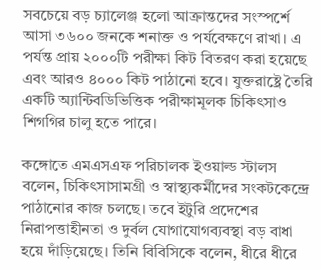সবচেয়ে বড় চ্যালেঞ্জ হলো আক্রান্তদের সংস্পর্শে আসা ৩৬০০ জনকে শনাক্ত ও পর্যবেক্ষণে রাখা। এ পর্যন্ত প্রায় ২০০০টি পরীক্ষা কিট বিতরণ করা হয়েছে এবং আরও ৪০০০ কিট পাঠানো হবে। যুক্তরাষ্ট্রে তৈরি একটি অ্যান্টিবডিভিত্তিক পরীক্ষামূলক চিকিৎসাও শিগগির চালু হতে পারে।

কঙ্গোতে এমএসএফ পরিচালক ইওয়াল্ড স্টালস বলেন, চিকিৎসাসামগ্রী ও স্বাস্থ্যকর্মীদের সংকটকেন্দ্রে পাঠানোর কাজ চলছে। তবে ইটুরি প্রদেশের নিরাপত্তাহীনতা ও দুর্বল যোগাযোগব্যবস্থা বড় বাধা হয়ে দাঁড়িয়েছে। তিনি বিবিসিকে বলেন, ধীরে ধীরে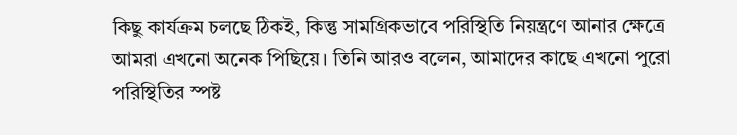কিছু কার্যক্রম চলছে ঠিকই, কিন্তু সামগ্রিকভাবে পরিস্থিতি নিয়ন্ত্রণে আনার ক্ষেত্রে আমরা এখনো অনেক পিছিয়ে। তিনি আরও বলেন, আমাদের কাছে এখনো পুরো পরিস্থিতির স্পষ্ট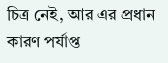চিত্র নেই, আর এর প্রধান কারণ পর্যাপ্ত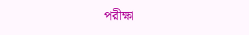পরীক্ষা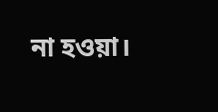না হওয়া।